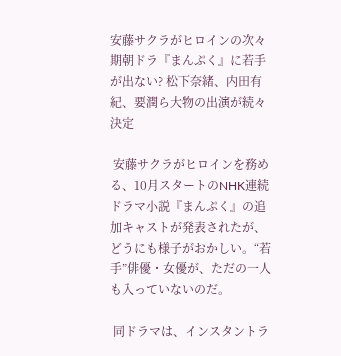安藤サクラがヒロインの次々期朝ドラ『まんぷく』に若手が出ない? 松下奈緒、内田有紀、要潤ら大物の出演が続々決定

 安藤サクラがヒロインを務める、10月スタートのNHK連続ドラマ小説『まんぷく』の追加キャストが発表されたが、どうにも様子がおかしい。“若手”俳優・女優が、ただの一人も入っていないのだ。

 同ドラマは、インスタントラ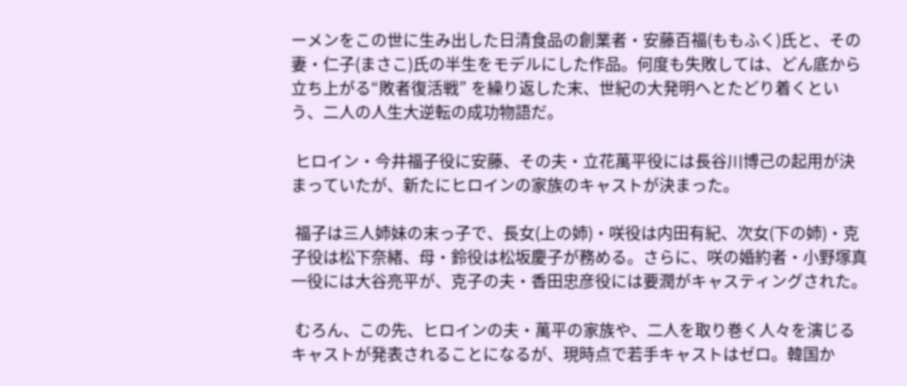ーメンをこの世に生み出した日清食品の創業者・安藤百福(ももふく)氏と、その妻・仁子(まさこ)氏の半生をモデルにした作品。何度も失敗しては、どん底から立ち上がる“敗者復活戦” を繰り返した末、世紀の大発明へとたどり着くという、二人の人生大逆転の成功物語だ。

 ヒロイン・今井福子役に安藤、その夫・立花萬平役には長谷川博己の起用が決まっていたが、新たにヒロインの家族のキャストが決まった。

 福子は三人姉妹の末っ子で、長女(上の姉)・咲役は内田有紀、次女(下の姉)・克子役は松下奈緒、母・鈴役は松坂慶子が務める。さらに、咲の婚約者・小野塚真一役には大谷亮平が、克子の夫・香田忠彦役には要潤がキャスティングされた。

 むろん、この先、ヒロインの夫・萬平の家族や、二人を取り巻く人々を演じるキャストが発表されることになるが、現時点で若手キャストはゼロ。韓国か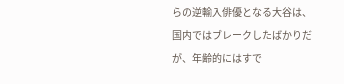らの逆輸入俳優となる大谷は、国内ではブレークしたばかりだが、年齢的にはすで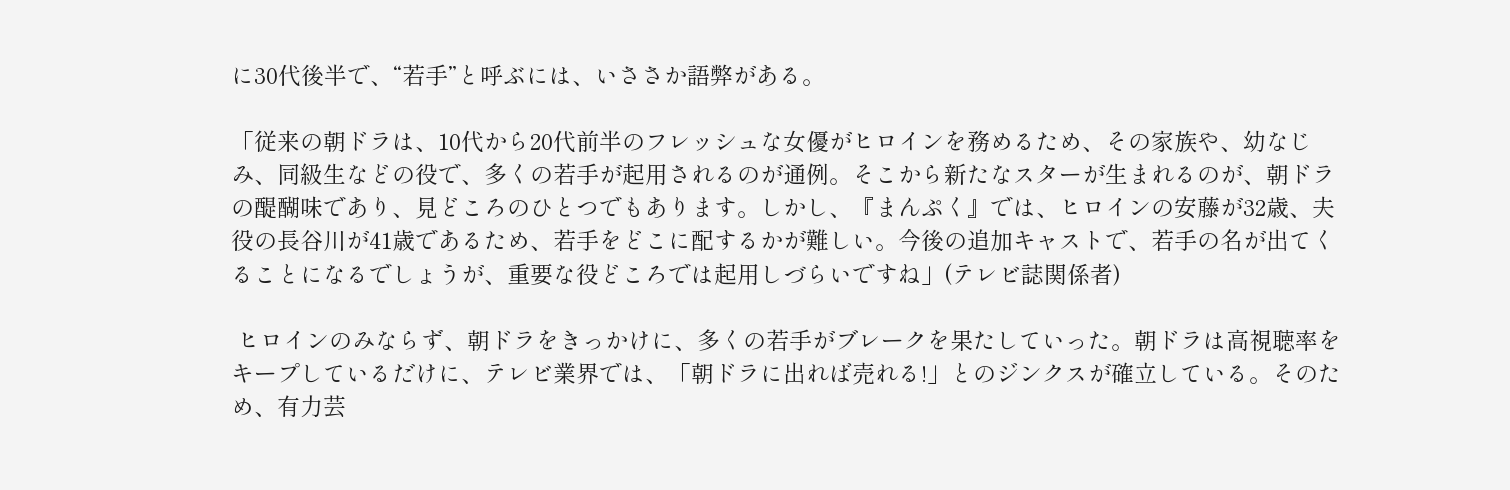に30代後半で、“若手”と呼ぶには、いささか語弊がある。

「従来の朝ドラは、10代から20代前半のフレッシュな女優がヒロインを務めるため、その家族や、幼なじみ、同級生などの役で、多くの若手が起用されるのが通例。そこから新たなスターが生まれるのが、朝ドラの醍醐味であり、見どころのひとつでもあります。しかし、『まんぷく』では、ヒロインの安藤が32歳、夫役の長谷川が41歳であるため、若手をどこに配するかが難しい。今後の追加キャストで、若手の名が出てくることになるでしょうが、重要な役どころでは起用しづらいですね」(テレビ誌関係者)

 ヒロインのみならず、朝ドラをきっかけに、多くの若手がブレークを果たしていった。朝ドラは高視聴率をキープしているだけに、テレビ業界では、「朝ドラに出れば売れる!」とのジンクスが確立している。そのため、有力芸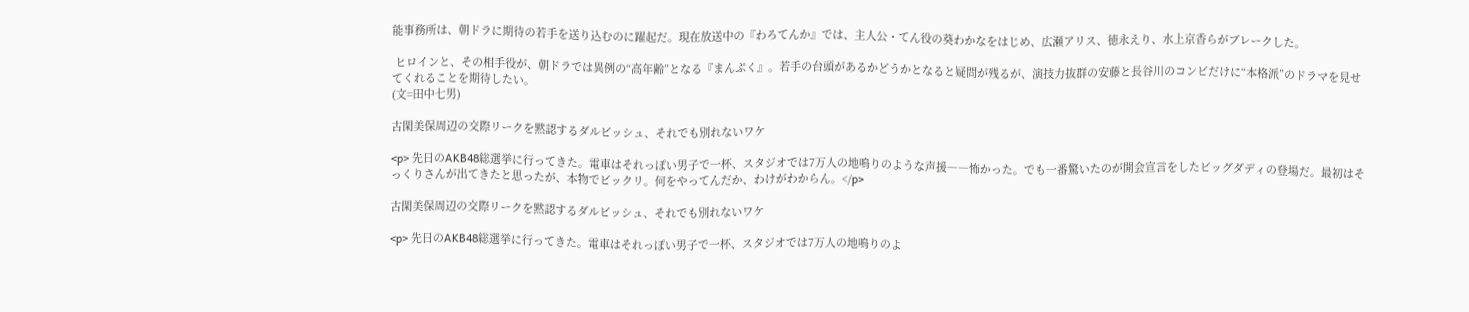能事務所は、朝ドラに期待の若手を送り込むのに躍起だ。現在放送中の『わろてんか』では、主人公・てん役の葵わかなをはじめ、広瀬アリス、徳永えり、水上京香らがブレークした。

 ヒロインと、その相手役が、朝ドラでは異例の“高年齢”となる『まんぷく』。若手の台頭があるかどうかとなると疑問が残るが、演技力抜群の安藤と長谷川のコンビだけに“本格派”のドラマを見せてくれることを期待したい。
(文=田中七男)

古閑美保周辺の交際リークを黙認するダルビッシュ、それでも別れないワケ

<p> 先日のAKB48総選挙に行ってきた。電車はそれっぽい男子で一杯、スタジオでは7万人の地鳴りのような声援――怖かった。でも一番驚いたのが開会宣言をしたビッグダディの登場だ。最初はそっくりさんが出てきたと思ったが、本物でビックリ。何をやってんだか、わけがわからん。</p>

古閑美保周辺の交際リークを黙認するダルビッシュ、それでも別れないワケ

<p> 先日のAKB48総選挙に行ってきた。電車はそれっぽい男子で一杯、スタジオでは7万人の地鳴りのよ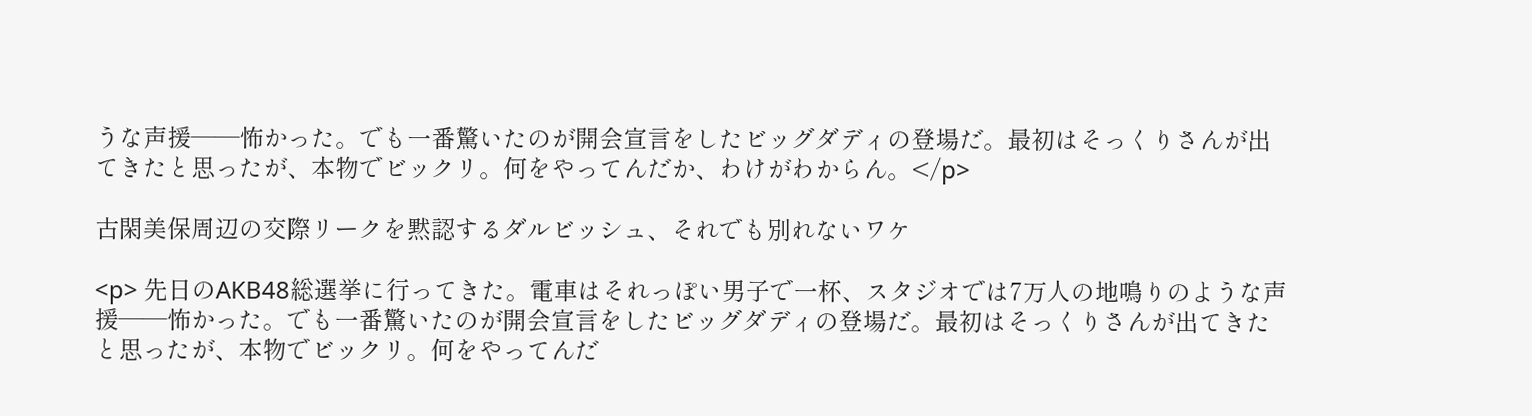うな声援――怖かった。でも一番驚いたのが開会宣言をしたビッグダディの登場だ。最初はそっくりさんが出てきたと思ったが、本物でビックリ。何をやってんだか、わけがわからん。</p>

古閑美保周辺の交際リークを黙認するダルビッシュ、それでも別れないワケ

<p> 先日のAKB48総選挙に行ってきた。電車はそれっぽい男子で一杯、スタジオでは7万人の地鳴りのような声援――怖かった。でも一番驚いたのが開会宣言をしたビッグダディの登場だ。最初はそっくりさんが出てきたと思ったが、本物でビックリ。何をやってんだ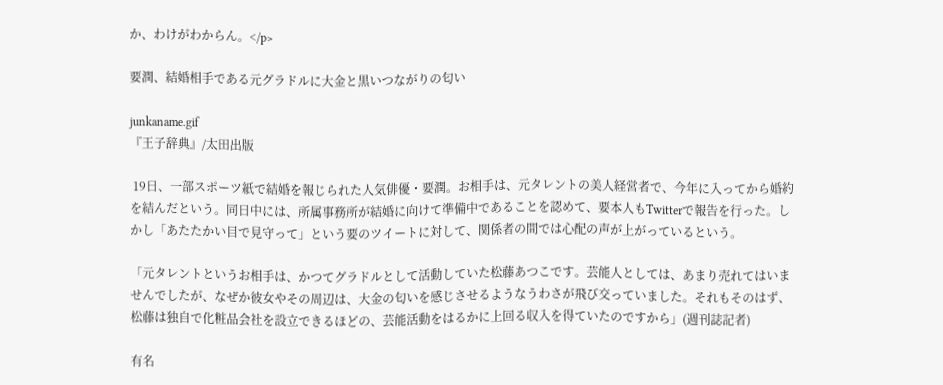か、わけがわからん。</p>

要潤、結婚相手である元グラドルに大金と黒いつながりの匂い

junkaname.gif
『王子辞典』/太田出版

 19日、一部スポーツ紙で結婚を報じられた人気俳優・要潤。お相手は、元タレントの美人経営者で、今年に入ってから婚約を結んだという。同日中には、所属事務所が結婚に向けて準備中であることを認めて、要本人もTwitterで報告を行った。しかし「あたたかい目で見守って」という要のツイートに対して、関係者の間では心配の声が上がっているという。

「元タレントというお相手は、かつてグラドルとして活動していた松藤あつこです。芸能人としては、あまり売れてはいませんでしたが、なぜか彼女やその周辺は、大金の匂いを感じさせるようなうわさが飛び交っていました。それもそのはず、松藤は独自で化粧品会社を設立できるほどの、芸能活動をはるかに上回る収入を得ていたのですから」(週刊誌記者)

有名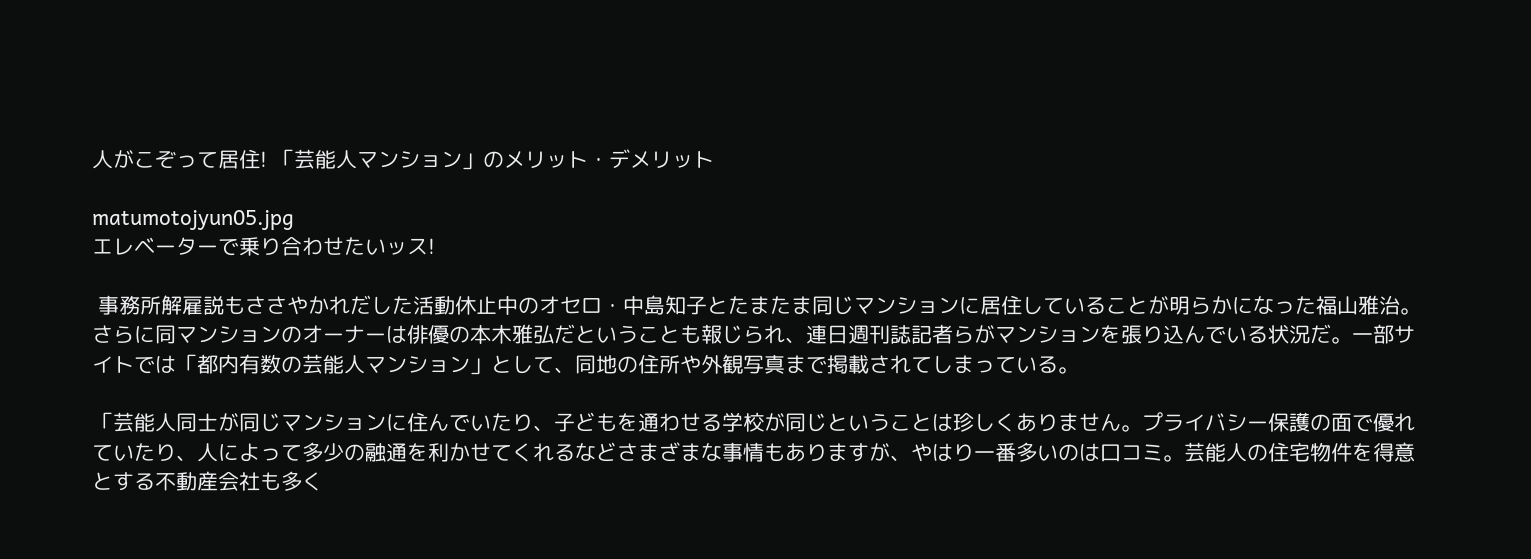人がこぞって居住! 「芸能人マンション」のメリット・デメリット

matumotojyun05.jpg
エレベーターで乗り合わせたいッス!

 事務所解雇説もささやかれだした活動休止中のオセロ・中島知子とたまたま同じマンションに居住していることが明らかになった福山雅治。さらに同マンションのオーナーは俳優の本木雅弘だということも報じられ、連日週刊誌記者らがマンションを張り込んでいる状況だ。一部サイトでは「都内有数の芸能人マンション」として、同地の住所や外観写真まで掲載されてしまっている。

「芸能人同士が同じマンションに住んでいたり、子どもを通わせる学校が同じということは珍しくありません。プライバシー保護の面で優れていたり、人によって多少の融通を利かせてくれるなどさまざまな事情もありますが、やはり一番多いのは口コミ。芸能人の住宅物件を得意とする不動産会社も多く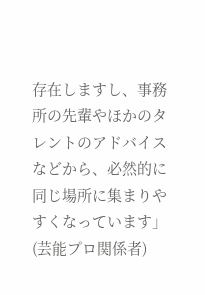存在しますし、事務所の先輩やほかのタレントのアドバイスなどから、必然的に同じ場所に集まりやすくなっています」(芸能プロ関係者)